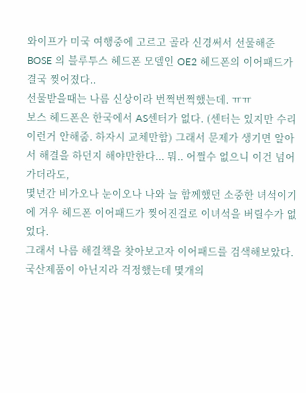와이프가 미국 여행중에 고르고 골라 신경써서 선물해준 BOSE 의 블루투스 헤드폰 모델인 OE2 헤드폰의 이어패드가 결국 찢어졌다..
선물받을때는 나름 신상이라 번쩍번쩍했는데. ㅠㅠ
보스 헤드폰은 한국에서 AS센터가 없다. (센터는 있지만 수리 이런거 안해줌. 하자시 교체만함) 그래서 문제가 생기면 알아서 해결을 하던지 해야만한다... 뭐.. 어쩔수 없으니 이건 넘어가더라도,
몇년간 비가오나 눈이오나 나와 늘 함께했던 소중한 녀석이기에 겨우 헤드폰 이어패드가 찢어진걸로 이녀석을 버릴수가 없었다.
그래서 나름 해결책을 찾아보고자 이어패드를 검색해보았다.
국산제품이 아닌지라 걱정했는데 몇개의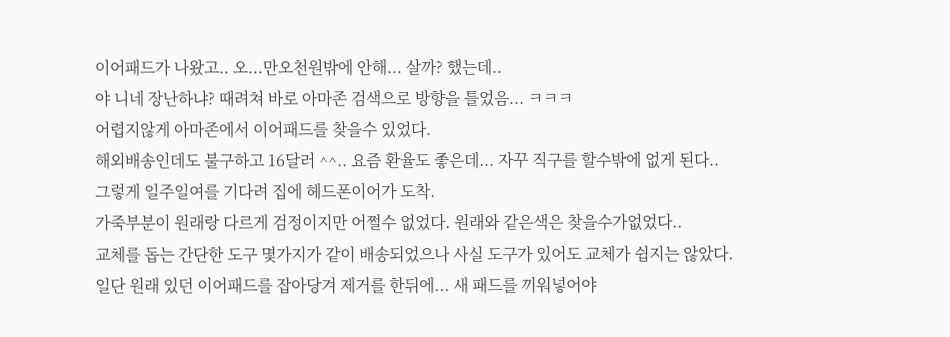이어패드가 나왔고.. 오...만오천원밖에 안해... 살까? 했는데..
야 니네 장난하냐? 때려쳐 바로 아마존 검색으로 방향을 틀었음... ㅋㅋㅋ
어렵지않게 아마존에서 이어패드를 찾을수 있었다.
해외배송인데도 불구하고 16달러 ^^.. 요즘 환율도 좋은데... 자꾸 직구를 할수밖에 없게 된다..
그렇게 일주일여를 기다려 집에 헤드폰이어가 도착.
가죽부분이 원래랑 다르게 검정이지만 어쩔수 없었다. 원래와 같은색은 찾을수가없었다..
교체를 돕는 간단한 도구 몇가지가 같이 배송되었으나 사실 도구가 있어도 교체가 쉽지는 않았다.
일단 원래 있던 이어패드를 잡아당겨 제거를 한뒤에... 새 패드를 끼워넣어야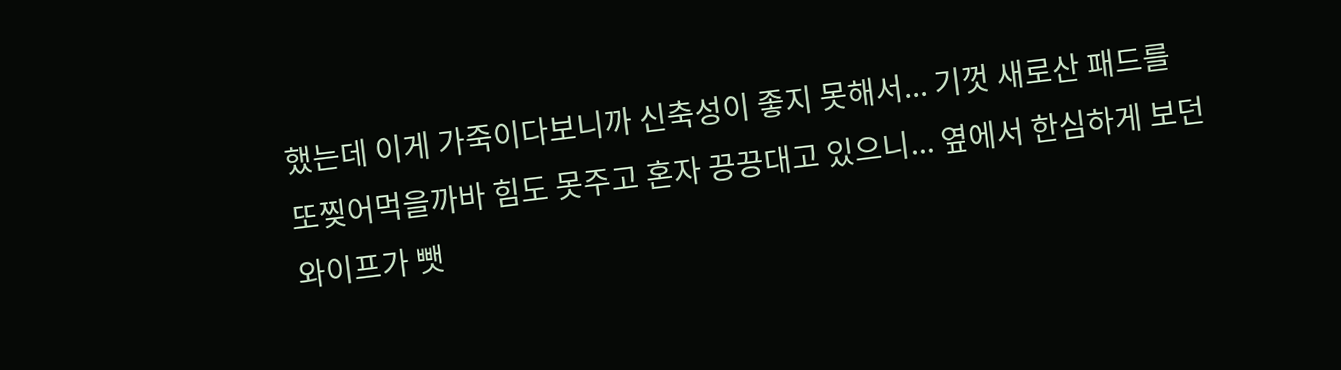했는데 이게 가죽이다보니까 신축성이 좋지 못해서... 기껏 새로산 패드를 또찢어먹을까바 힘도 못주고 혼자 끙끙대고 있으니... 옆에서 한심하게 보던 와이프가 뺏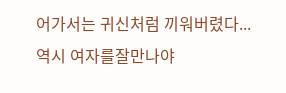어가서는 귀신처럼 끼워버렸다...
역시 여자를잘만나야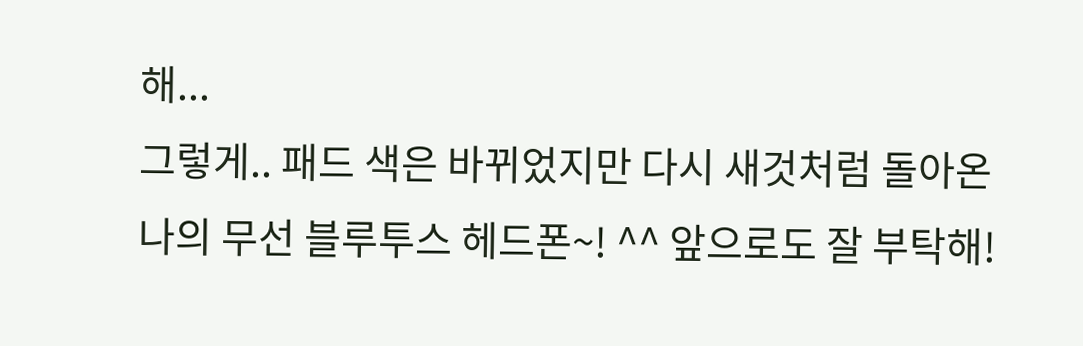해...
그렇게.. 패드 색은 바뀌었지만 다시 새것처럼 돌아온 나의 무선 블루투스 헤드폰~! ^^ 앞으로도 잘 부탁해!